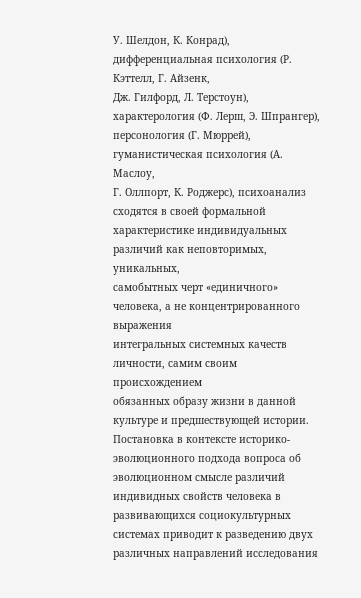У. Шелдон, К. Конрад), дифференциальная психология (Р. Кэттелл, Г. Айзенк,
Дж. Гилфорд, Л. Терстоун), характерология (Ф. Лерш, Э. Шпрангер),
персонология (Г. Мюррей), гуманистическая психология (А. Маслоу,
Г. Оллпорт, К. Роджерс), психоанализ сходятся в своей формальной
характеристике индивидуальных различий как неповторимых, уникальных,
самобытных черт «единичного» человека, а не концентрированного выражения
интегральных системных качеств личности, самим своим происхождением
обязанных образу жизни в данной культуре и предшествующей истории.
Постановка в контексте историко-эволюционного подхода вопроса об
эволюционном смысле различий индивидных свойств человека в
развивающихся социокультурных системах приводит к разведению двух
различных направлений исследования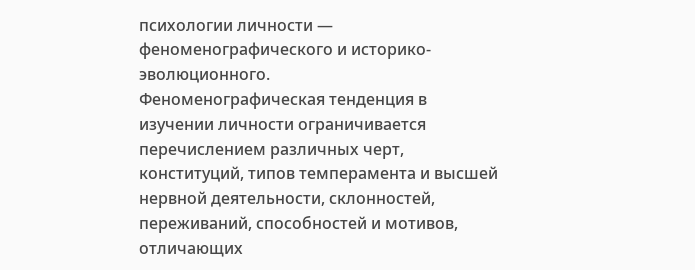психологии личности —
феноменографического и историко-эволюционного.
Феноменографическая тенденция в изучении личности ограничивается
перечислением различных черт, конституций, типов темперамента и высшей
нервной деятельности, склонностей, переживаний, способностей и мотивов,
отличающих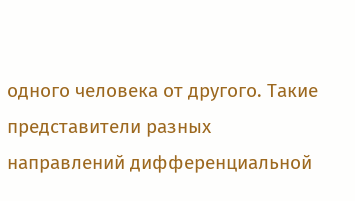одного человека от другого. Такие представители разных
направлений дифференциальной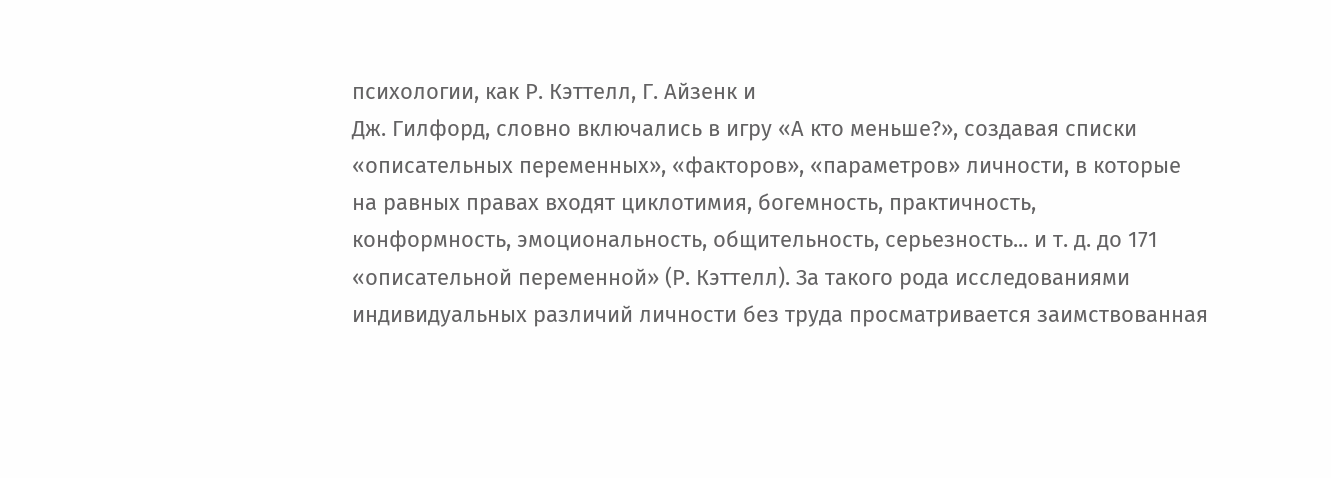психологии, как Р. Кэттелл, Г. Айзенк и
Дж. Гилфорд, словно включались в игру «А кто меньше?», создавая списки
«описательных переменных», «факторов», «параметров» личности, в которые
на равных правах входят циклотимия, богемность, практичность,
конформность, эмоциональность, общительность, серьезность... и т. д. до 171
«описательной переменной» (Р. Кэттелл). За такого рода исследованиями
индивидуальных различий личности без труда просматривается заимствованная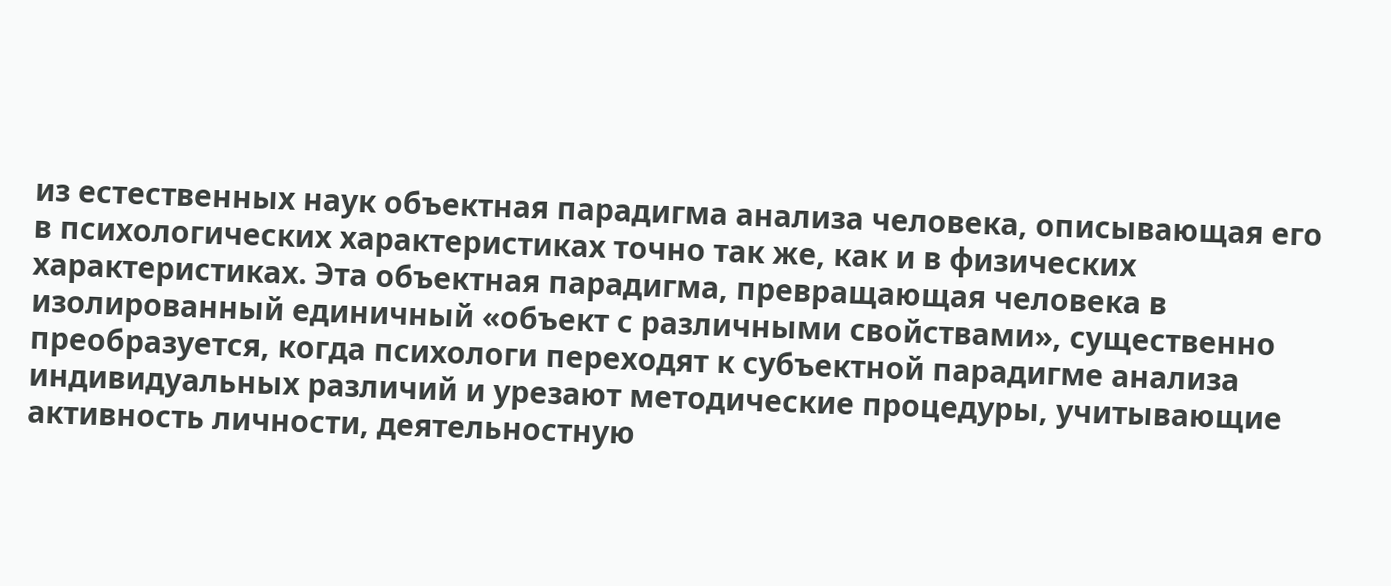из естественных наук объектная парадигма анализа человека, описывающая его
в психологических характеристиках точно так же, как и в физических
характеристиках. Эта объектная парадигма, превращающая человека в
изолированный единичный «объект с различными свойствами», существенно
преобразуется, когда психологи переходят к субъектной парадигме анализа
индивидуальных различий и урезают методические процедуры, учитывающие
активность личности, деятельностную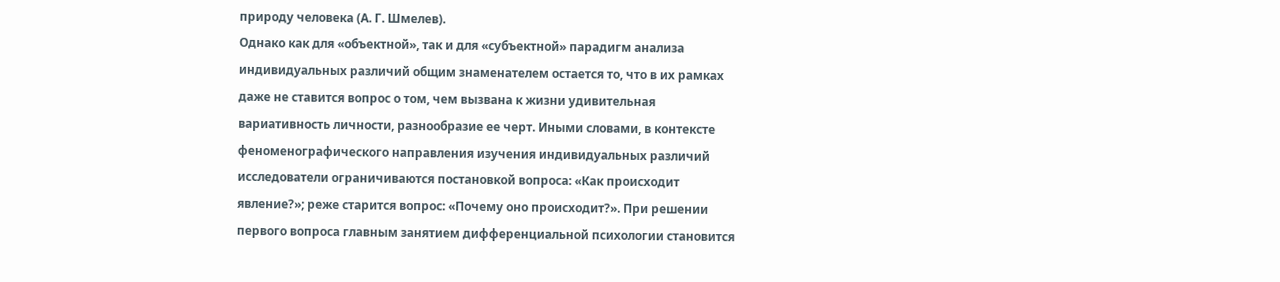природу человека (А. Г. Шмелев).
Однако как для «объектной», так и для «субъектной» парадигм анализа
индивидуальных различий общим знаменателем остается то, что в их рамках
даже не ставится вопрос о том, чем вызвана к жизни удивительная
вариативность личности, разнообразие ее черт. Иными словами, в контексте
феноменографического направления изучения индивидуальных различий
исследователи ограничиваются постановкой вопроса: «Как происходит
явление?»; реже старится вопрос: «Почему оно происходит?». При решении
первого вопроса главным занятием дифференциальной психологии становится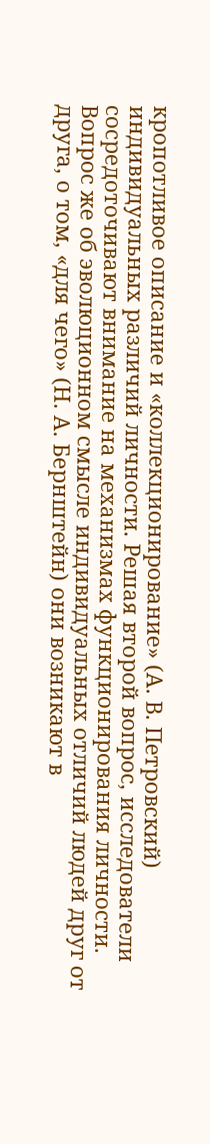кропотливое описание и «коллекционирование» (А. В. Петровский)
индивидуальных различий личности. Решая второй вопрос, исследователи
сосредоточивают внимание на механизмах функционирования личности.
Вопрос же об эволюционном смысле индивидуальных отличий людей друг от
друга, о том, «для чего» (Н. А. Бернштейн) они возникают в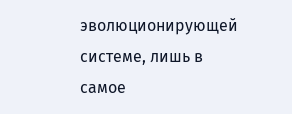эволюционирующей системе, лишь в самое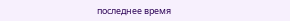последнее время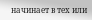начинает в тех или